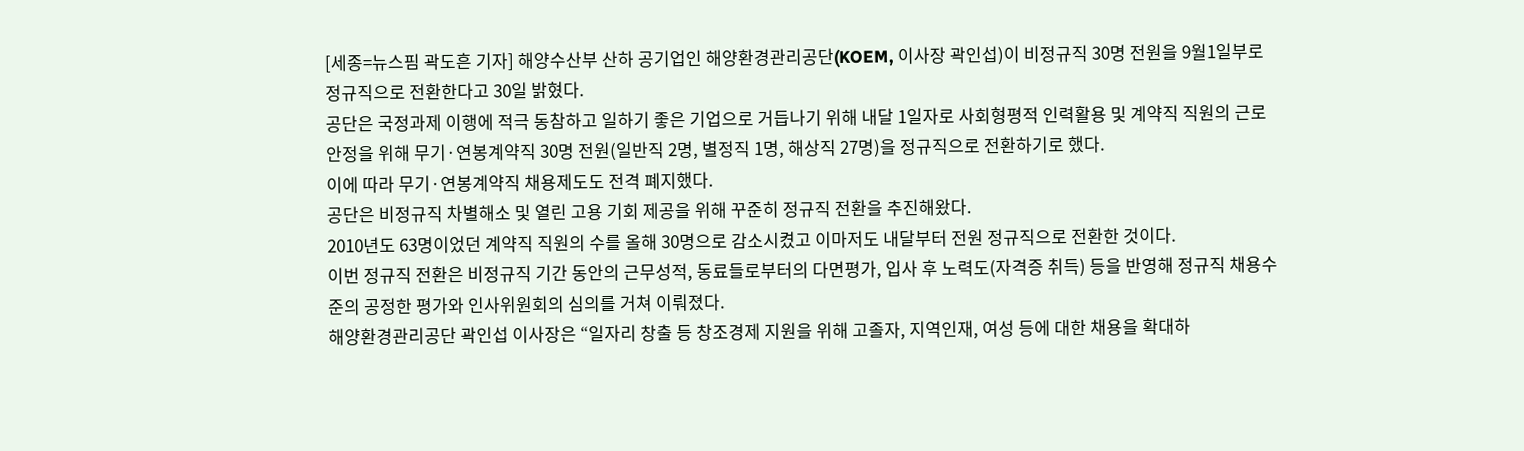[세종=뉴스핌 곽도흔 기자] 해양수산부 산하 공기업인 해양환경관리공단(KOEM, 이사장 곽인섭)이 비정규직 30명 전원을 9월1일부로 정규직으로 전환한다고 30일 밝혔다.
공단은 국정과제 이행에 적극 동참하고 일하기 좋은 기업으로 거듭나기 위해 내달 1일자로 사회형평적 인력활용 및 계약직 직원의 근로안정을 위해 무기·연봉계약직 30명 전원(일반직 2명, 별정직 1명, 해상직 27명)을 정규직으로 전환하기로 했다.
이에 따라 무기·연봉계약직 채용제도도 전격 폐지했다.
공단은 비정규직 차별해소 및 열린 고용 기회 제공을 위해 꾸준히 정규직 전환을 추진해왔다.
2010년도 63명이었던 계약직 직원의 수를 올해 30명으로 감소시켰고 이마저도 내달부터 전원 정규직으로 전환한 것이다.
이번 정규직 전환은 비정규직 기간 동안의 근무성적, 동료들로부터의 다면평가, 입사 후 노력도(자격증 취득) 등을 반영해 정규직 채용수준의 공정한 평가와 인사위원회의 심의를 거쳐 이뤄졌다.
해양환경관리공단 곽인섭 이사장은 “일자리 창출 등 창조경제 지원을 위해 고졸자, 지역인재, 여성 등에 대한 채용을 확대하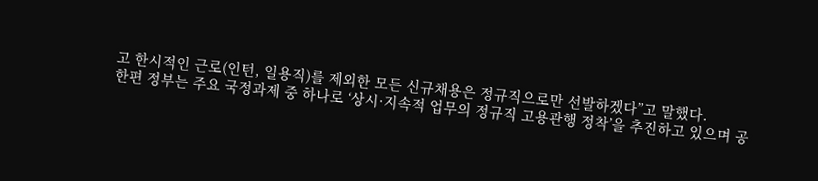고 한시적인 근로(인턴, 일용직)를 제외한 모든 신규채용은 정규직으로만 선발하겠다”고 말했다.
한편 정부는 주요 국정과제 중 하나로 ‘상시·지속적 업무의 정규직 고용관행 정착’을 추진하고 있으며 공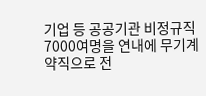기업 등 공공기관 비정규직 7000여명을 연내에 무기계약직으로 전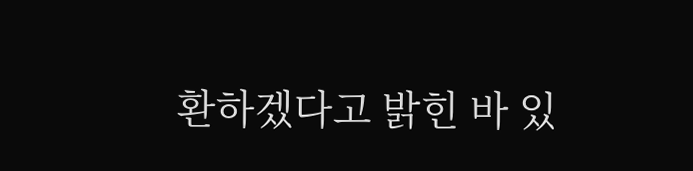환하겠다고 밝힌 바 있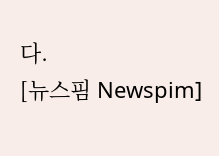다.
[뉴스핌 Newspim]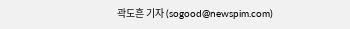곽도흔 기자 (sogood@newspim.com)